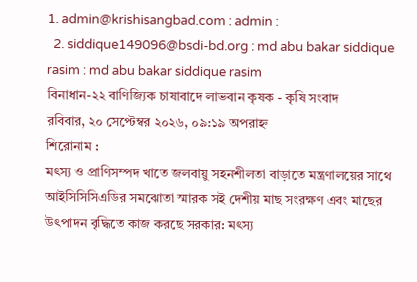1. admin@krishisangbad.com : admin :
  2. siddique149096@bsdi-bd.org : md abu bakar siddique rasim : md abu bakar siddique rasim
বিনাধান-২২ বাণিজ্যিক চাষাবাদে লাভবান কৃষক - কৃষি সংবাদ
রবিবার, ২০ সেপ্টেম্বর ২০২৬, ০৯:১৯ অপরাহ্ন
শিরোনাম :
মৎস্য ও প্রাণিসম্পদ খাতে জলবায়ু সহনশীলতা বাড়াতে মন্ত্রণালয়ের সাথে আইসিসিসিএডির সমঝোতা স্মারক সই দেশীয় মাছ সংরক্ষণ এবং মাছের উৎপাদন বৃদ্ধিতে কাজ করছে সরকার: মৎস্য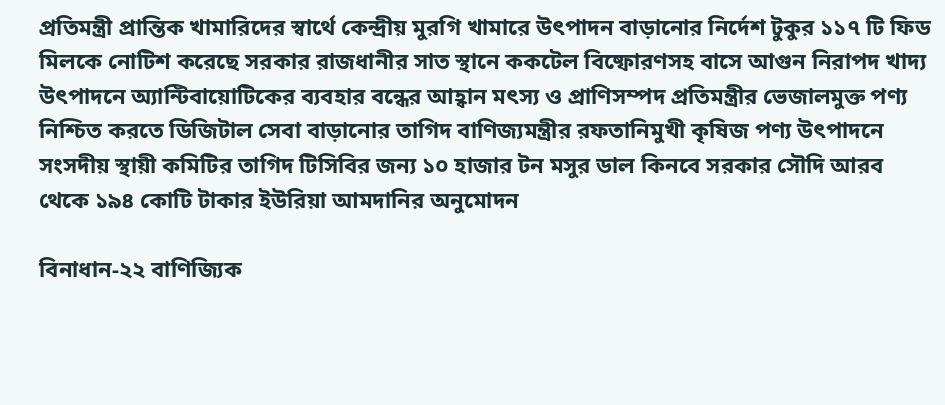প্রতিমন্ত্রী প্রান্তিক খামারিদের স্বার্থে কেন্দ্রীয় মুরগি খামারে উৎপাদন বাড়ানোর নির্দেশ টুকুর ১১৭ টি ফিড মিলকে নোটিশ করেছে সরকার রাজধানীর সাত স্থানে ককটেল বিষ্ফোরণসহ বাসে আগুন নিরাপদ খাদ্য উৎপাদনে অ্যান্টিবায়োটিকের ব্যবহার বন্ধের আহ্বান মৎস্য ও প্রাণিসম্পদ প্রতিমন্ত্রীর ভেজালমুক্ত পণ্য নিশ্চিত করতে ডিজিটাল সেবা বাড়ানোর তাগিদ বাণিজ্যমন্ত্রীর রফতানিমুখী কৃষিজ পণ্য উৎপাদনে সংসদীয় স্থায়ী কমিটির তাগিদ টিসিবির জন্য ১০ হাজার টন মসুর ডাল কিনবে সরকার সৌদি আরব থেকে ১৯৪ কোটি টাকার ইউরিয়া আমদানির অনুমোদন

বিনাধান-২২ বাণিজ্যিক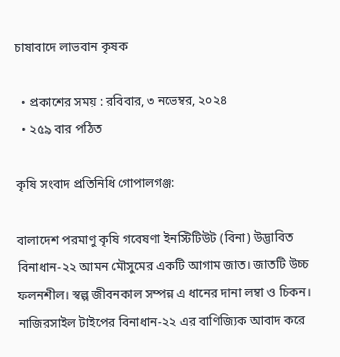চাষাবাদে লাভবান কৃষক

  • প্রকাশের সময় : রবিবার, ৩ নভেম্বর, ২০২৪
  • ২৫৯ বার পঠিত

কৃষি সংবাদ প্রতিনিধি গোপালগঞ্জ:

বালাদেশ পরমাণু কৃষি গবেষণা ইনস্টিটিউট (বিনা) উদ্ভাবিত বিনাধান-২২ আমন মৌসুমের একটি আগাম জাত। জাতটি উচ্চ ফলনশীল। স্বল্প জীবনকাল সম্পন্ন এ ধানের দানা লম্বা ও চিকন। নাজিরসাইল টাইপের বিনাধান-২২ এর বাণিজ্যিক আবাদ করে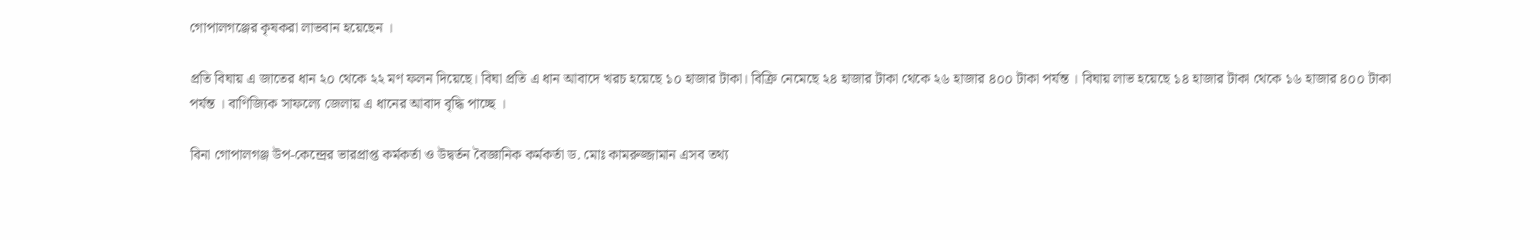গোপালগঞ্জের কৃষকরা লাভবান হয়েছেন ।

প্রতি বিঘায় এ জাতের ধান ২০ থেকে ২২ মণ ফলন দিয়েছে। বিঘা প্রতি এ ধান আবাদে খরচ হয়েছে ১০ হাজার টাকা। বিক্রি নেমেছে ২৪ হাজার টাকা থেকে ২৬ হাজার ৪০০ টাকা পর্যন্ত । বিঘায় লাভ হয়েছে ১৪ হাজার টাকা থেকে ১৬ হাজার ৪০০ টাকা পর্যন্ত । বাণিজ্যিক সাফল্যে জেলায় এ ধানের আবাদ বৃদ্ধি পাচ্ছে ।

বিনা গোপালগঞ্জ উপ-কেন্দ্রের ভারপ্রাপ্ত কর্মকর্তা ও উদ্বর্তন বৈজ্ঞানিক কর্মকর্তা ড. মোঃ কামরুজ্জামান এসব তথ্য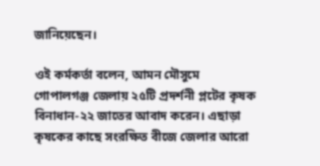জানিয়েছেন।

ওই কর্মকর্তা বলেন, আমন মৌসুমে গোপালগঞ্জ জেলায় ২৫টি প্রদর্শনী প্লটের কৃষক বিনাধান-২২ জাতের আবাদ করেন। এছাড়া কৃষকের কাছে সংরক্ষিত বীজে জেলার আরো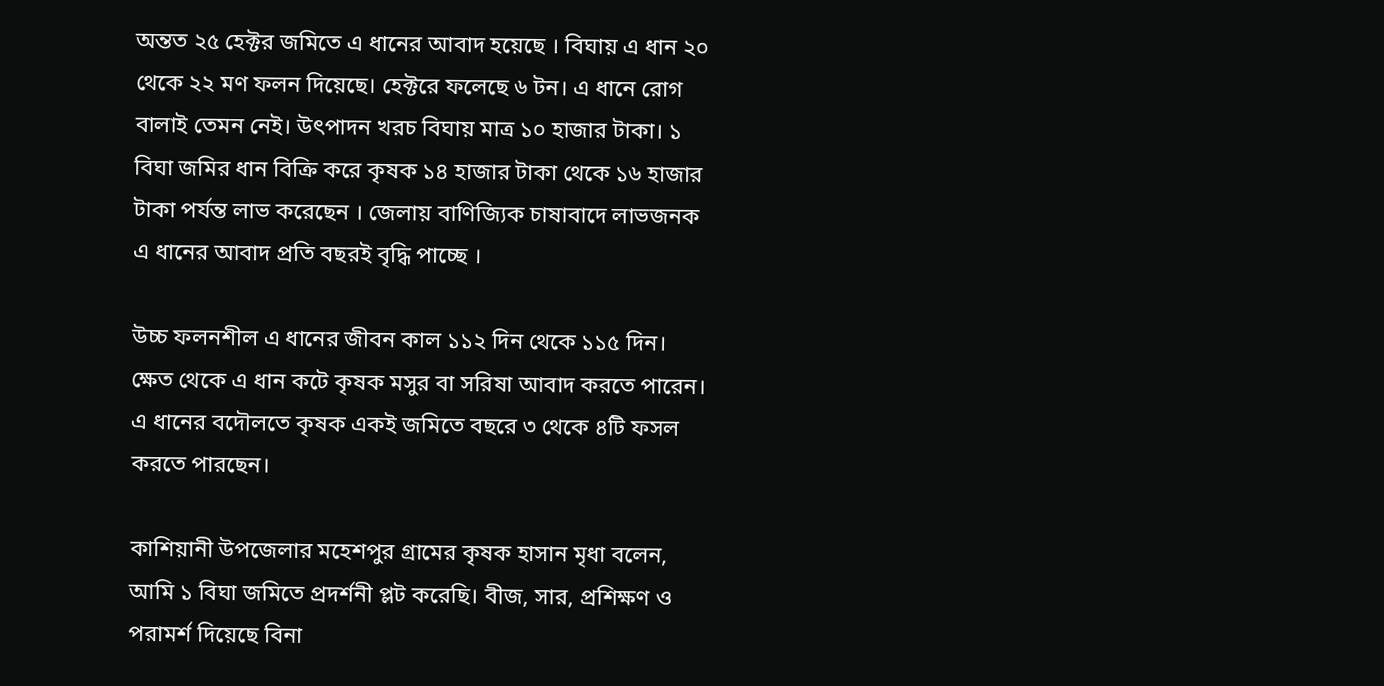অন্তত ২৫ হেক্টর জমিতে এ ধানের আবাদ হয়েছে । বিঘায় এ ধান ২০ থেকে ২২ মণ ফলন দিয়েছে। হেক্টরে ফলেছে ৬ টন। এ ধানে রোগ বালাই তেমন নেই। উৎপাদন খরচ বিঘায় মাত্র ১০ হাজার টাকা। ১ বিঘা জমির ধান বিক্রি করে কৃষক ১৪ হাজার টাকা থেকে ১৬ হাজার টাকা পর্যন্ত লাভ করেছেন । জেলায় বাণিজ্যিক চাষাবাদে লাভজনক এ ধানের আবাদ প্রতি বছরই বৃদ্ধি পাচ্ছে ।

উচ্চ ফলনশীল এ ধানের জীবন কাল ১১২ দিন থেকে ১১৫ দিন। ক্ষেত থেকে এ ধান কটে কৃষক মসুর বা সরিষা আবাদ করতে পারেন। এ ধানের বদৌলতে কৃষক একই জমিতে বছরে ৩ থেকে ৪টি ফসল করতে পারছেন।

কাশিয়ানী উপজেলার মহেশপুর গ্রামের কৃষক হাসান মৃধা বলেন, আমি ১ বিঘা জমিতে প্রদর্শনী প্লট করেছি। বীজ, সার, প্রশিক্ষণ ও পরামর্শ দিয়েছে বিনা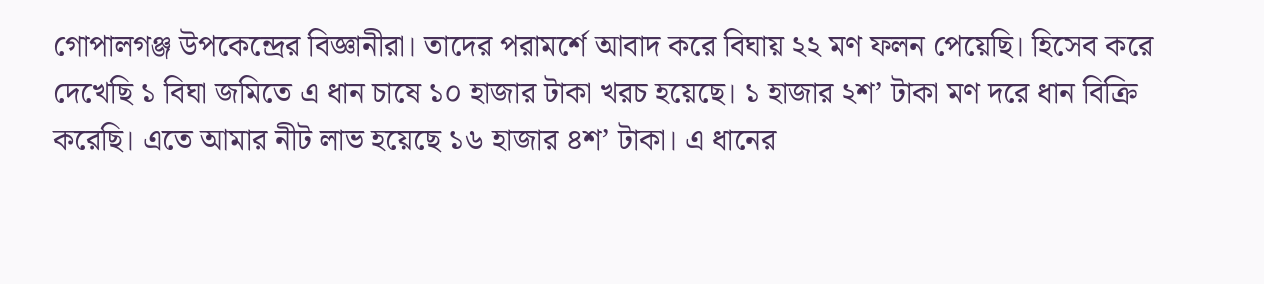গোপালগঞ্জ উপকেন্দ্রের বিজ্ঞানীরা। তাদের পরামর্শে আবাদ করে বিঘায় ২২ মণ ফলন পেয়েছি। হিসেব করে দেখেছি ১ বিঘা জমিতে এ ধান চাষে ১০ হাজার টাকা খরচ হয়েছে। ১ হাজার ২শ’ টাকা মণ দরে ধান বিক্রি করেছি। এতে আমার নীট লাভ হয়েছে ১৬ হাজার ৪শ’ টাকা। এ ধানের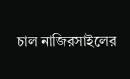চাল নাজিরসাইলের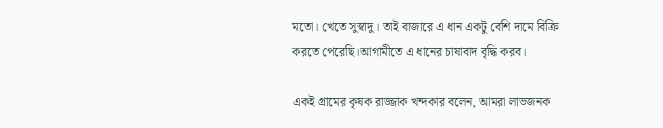মতো। খেতে সুস্বাদু। তাই বাজারে এ ধান একটু বেশি দামে বিক্রি করতে পেরেছি।আগামীতে এ ধানের চাষাবাদ বৃদ্ধি করব।

একই গ্রামের কৃষক রাজ্জাক খন্দকার বলেন, আমরা লাভজনক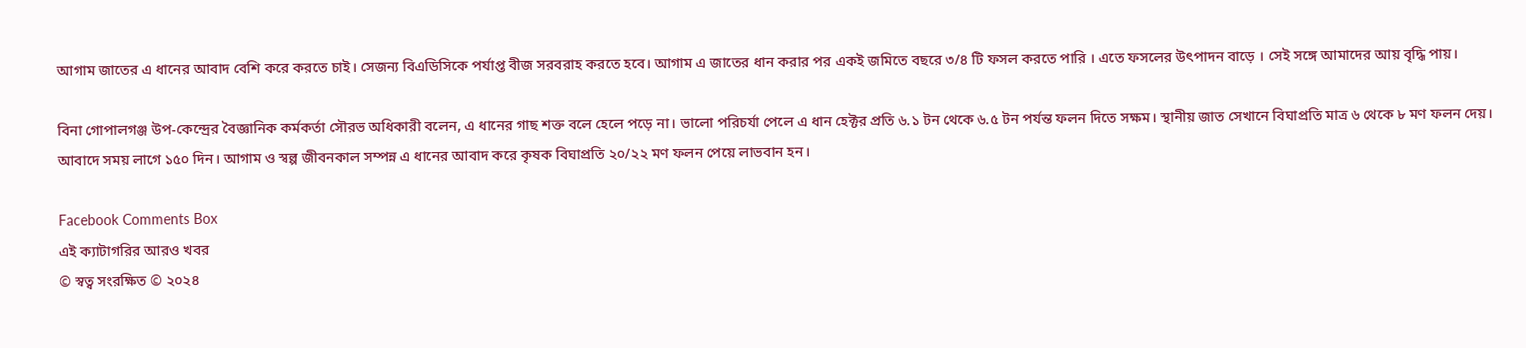আগাম জাতের এ ধানের আবাদ বেশি করে করতে চাই। সেজন্য বিএডিসিকে পর্যাপ্ত বীজ সরবরাহ করতে হবে। আগাম এ জাতের ধান করার পর একই জমিতে বছরে ৩/৪ টি ফসল করতে পারি । এতে ফসলের উৎপাদন বাড়ে । সেই সঙ্গে আমাদের আয় বৃদ্ধি পায়।

বিনা গোপালগঞ্জ উপ-কেন্দ্রের বৈজ্ঞানিক কর্মকর্তা সৌরভ অধিকারী বলেন, এ ধানের গাছ শক্ত বলে হেলে পড়ে না। ভালো পরিচর্যা পেলে এ ধান হেক্টর প্রতি ৬.১ টন থেকে ৬.৫ টন পর্যন্ত ফলন দিতে সক্ষম। স্থানীয় জাত সেখানে বিঘাপ্রতি মাত্র ৬ থেকে ৮ মণ ফলন দেয়। আবাদে সময় লাগে ১৫০ দিন। আগাম ও স্বল্প জীবনকাল সম্পন্ন এ ধানের আবাদ করে কৃষক বিঘাপ্রতি ২০/২২ মণ ফলন পেয়ে লাভবান হন।

Facebook Comments Box
এই ক্যাটাগরির আরও খবর
© স্বত্ব সংরক্ষিত © ২০২৪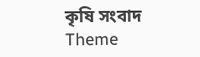কৃষি সংবাদ
Theme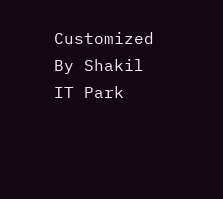Customized By Shakil IT Park